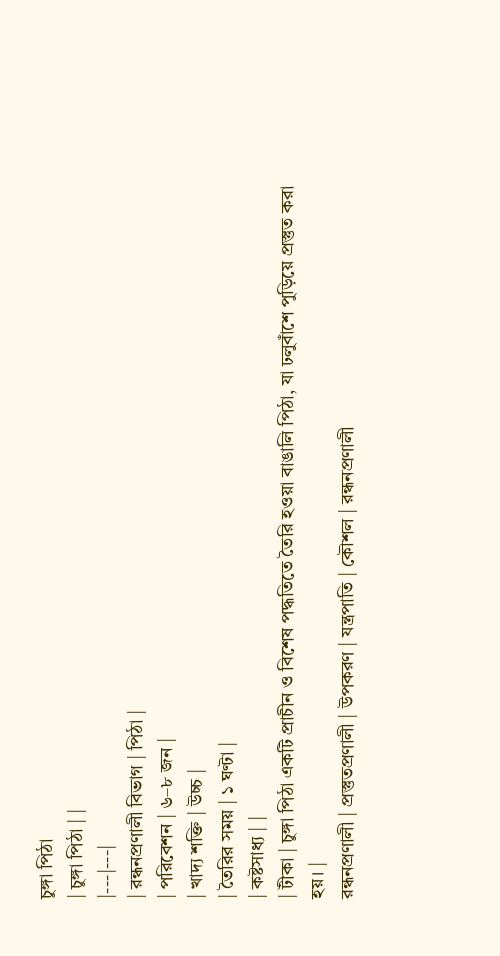চুঙ্গা পিঠা
| চুঙ্গা পিঠা | |
|---|---|
| রন্ধনপ্রণালী বিভাগ | পিঠা |
| পরিবেশন | ৬–৮ জন |
| খাদ্য শক্তি | উচ্চ |
| তৈরির সময় | ১ ঘণ্টা |
| কষ্টসাধ্য | |
| টীকা | চুঙ্গা পিঠা একটি প্রাচীন ও বিশেষ পদ্ধতিতে তৈরি হওয়া বাঙালি পিঠা, যা ঢলুবাঁশে পুড়িয়ে প্রস্তুত করা হয়। |
রন্ধনপ্রণালী | প্রস্তুতপ্রণালী | উপকরণ | যন্ত্রপাতি | কৌশল | রন্ধনপ্রণালী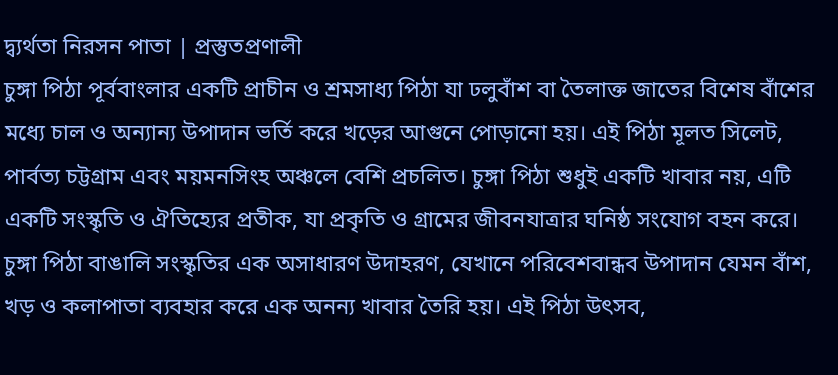দ্ব্যর্থতা নিরসন পাতা | প্রস্তুতপ্রণালী
চুঙ্গা পিঠা পূর্ববাংলার একটি প্রাচীন ও শ্রমসাধ্য পিঠা যা ঢলুবাঁশ বা তৈলাক্ত জাতের বিশেষ বাঁশের মধ্যে চাল ও অন্যান্য উপাদান ভর্তি করে খড়ের আগুনে পোড়ানো হয়। এই পিঠা মূলত সিলেট, পার্বত্য চট্টগ্রাম এবং ময়মনসিংহ অঞ্চলে বেশি প্রচলিত। চুঙ্গা পিঠা শুধুই একটি খাবার নয়, এটি একটি সংস্কৃতি ও ঐতিহ্যের প্রতীক, যা প্রকৃতি ও গ্রামের জীবনযাত্রার ঘনিষ্ঠ সংযোগ বহন করে।
চুঙ্গা পিঠা বাঙালি সংস্কৃতির এক অসাধারণ উদাহরণ, যেখানে পরিবেশবান্ধব উপাদান যেমন বাঁশ, খড় ও কলাপাতা ব্যবহার করে এক অনন্য খাবার তৈরি হয়। এই পিঠা উৎসব,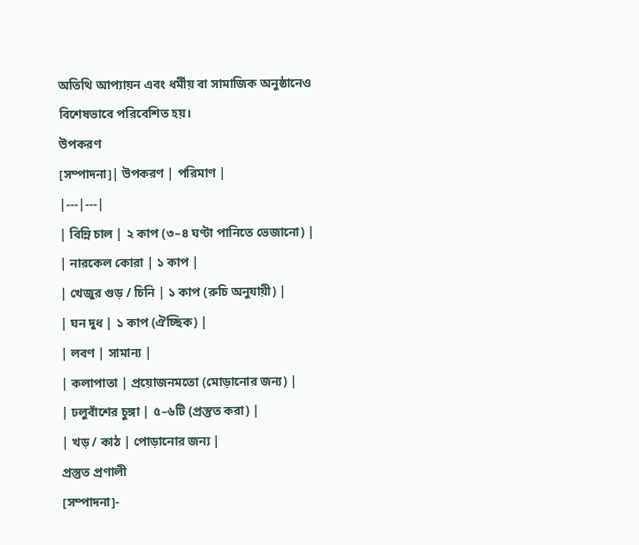অতিথি আপ্যায়ন এবং ধর্মীয় বা সামাজিক অনুষ্ঠানেও বিশেষভাবে পরিবেশিত হয়।
উপকরণ
[সম্পাদনা]| উপকরণ | পরিমাণ |
|---|---|
| বিন্নি চাল | ২ কাপ (৩–৪ ঘণ্টা পানিতে ভেজানো) |
| নারকেল কোরা | ১ কাপ |
| খেজুর গুড় / চিনি | ১ কাপ (রুচি অনুযায়ী) |
| ঘন দুধ | ১ কাপ (ঐচ্ছিক) |
| লবণ | সামান্য |
| কলাপাতা | প্রয়োজনমতো (মোড়ানোর জন্য) |
| ঢলুবাঁশের চুঙ্গা | ৫–৬টি (প্রস্তুত করা) |
| খড় / কাঠ | পোড়ানোর জন্য |
প্রস্তুত প্রণালী
[সম্পাদনা]-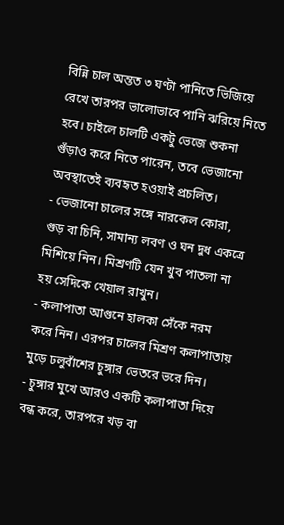বিন্নি চাল অন্তত ৩ ঘণ্টা পানিতে ভিজিয়ে রেখে তারপর ভালোভাবে পানি ঝরিয়ে নিতে হবে। চাইলে চালটি একটু ভেজে শুকনা গুঁড়াও করে নিতে পারেন, তবে ভেজানো অবস্থাতেই ব্যবহৃত হওয়াই প্রচলিত।
- ভেজানো চালের সঙ্গে নারকেল কোরা, গুড় বা চিনি, সামান্য লবণ ও ঘন দুধ একত্রে মিশিয়ে নিন। মিশ্রণটি যেন খুব পাতলা না হয় সেদিকে খেয়াল রাখুন।
- কলাপাতা আগুনে হালকা সেঁকে নরম করে নিন। এরপর চালের মিশ্রণ কলাপাতায় মুড়ে ঢলুবাঁশের চুঙ্গার ভেতরে ভরে দিন।
- চুঙ্গার মুখে আরও একটি কলাপাতা দিয়ে বন্ধ করে, তারপরে খড় বা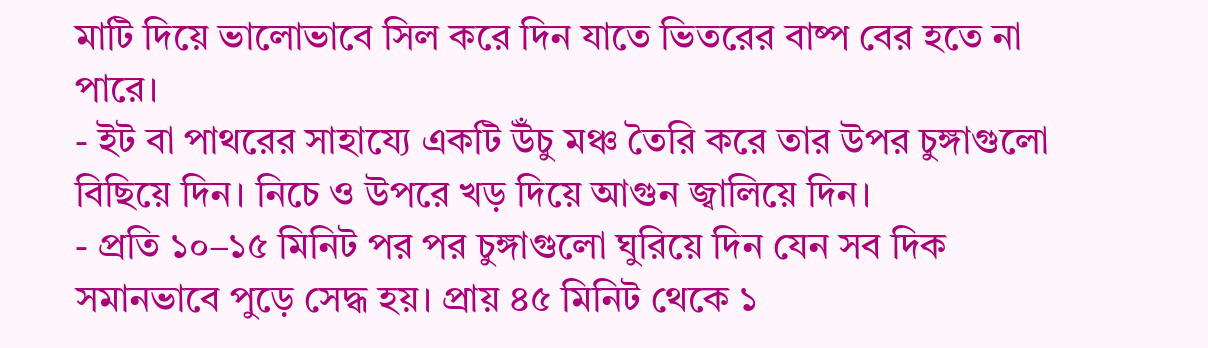মাটি দিয়ে ভালোভাবে সিল করে দিন যাতে ভিতরের বাষ্প বের হতে না পারে।
- ইট বা পাথরের সাহায্যে একটি উঁচু মঞ্চ তৈরি করে তার উপর চুঙ্গাগুলো বিছিয়ে দিন। নিচে ও উপরে খড় দিয়ে আগুন জ্বালিয়ে দিন।
- প্রতি ১০–১৫ মিনিট পর পর চুঙ্গাগুলো ঘুরিয়ে দিন যেন সব দিক সমানভাবে পুড়ে সেদ্ধ হয়। প্রায় ৪৫ মিনিট থেকে ১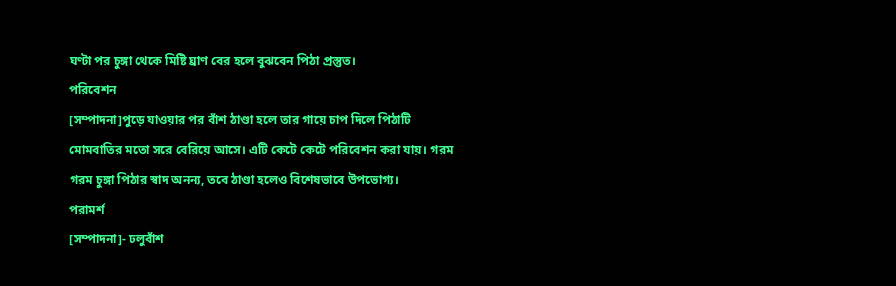ঘণ্টা পর চুঙ্গা থেকে মিষ্টি ঘ্রাণ বের হলে বুঝবেন পিঠা প্রস্তুত।
পরিবেশন
[সম্পাদনা]পুড়ে যাওয়ার পর বাঁশ ঠাণ্ডা হলে তার গায়ে চাপ দিলে পিঠাটি মোমবাতির মতো সরে বেরিয়ে আসে। এটি কেটে কেটে পরিবেশন করা যায়। গরম গরম চুঙ্গা পিঠার স্বাদ অনন্য, তবে ঠাণ্ডা হলেও বিশেষভাবে উপভোগ্য।
পরামর্শ
[সম্পাদনা]- ঢলুবাঁশ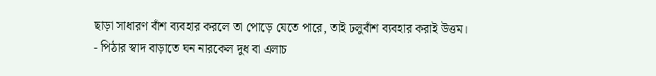ছাড়া সাধারণ বাঁশ ব্যবহার করলে তা পোড়ে যেতে পারে, তাই ঢলুবাঁশ ব্যবহার করাই উত্তম।
- পিঠার স্বাদ বাড়াতে ঘন নারকেল দুধ বা এলাচ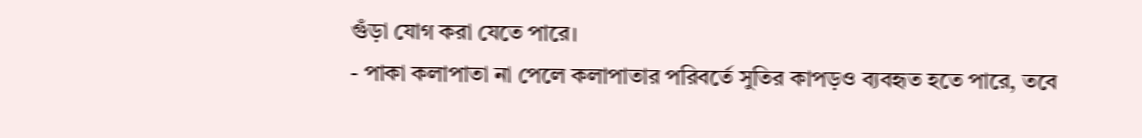গুঁড়া যোগ করা যেতে পারে।
- পাকা কলাপাতা না পেলে কলাপাতার পরিবর্তে সুতির কাপড়ও ব্যবহৃত হতে পারে, তবে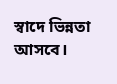স্বাদে ভিন্নতা আসবে।